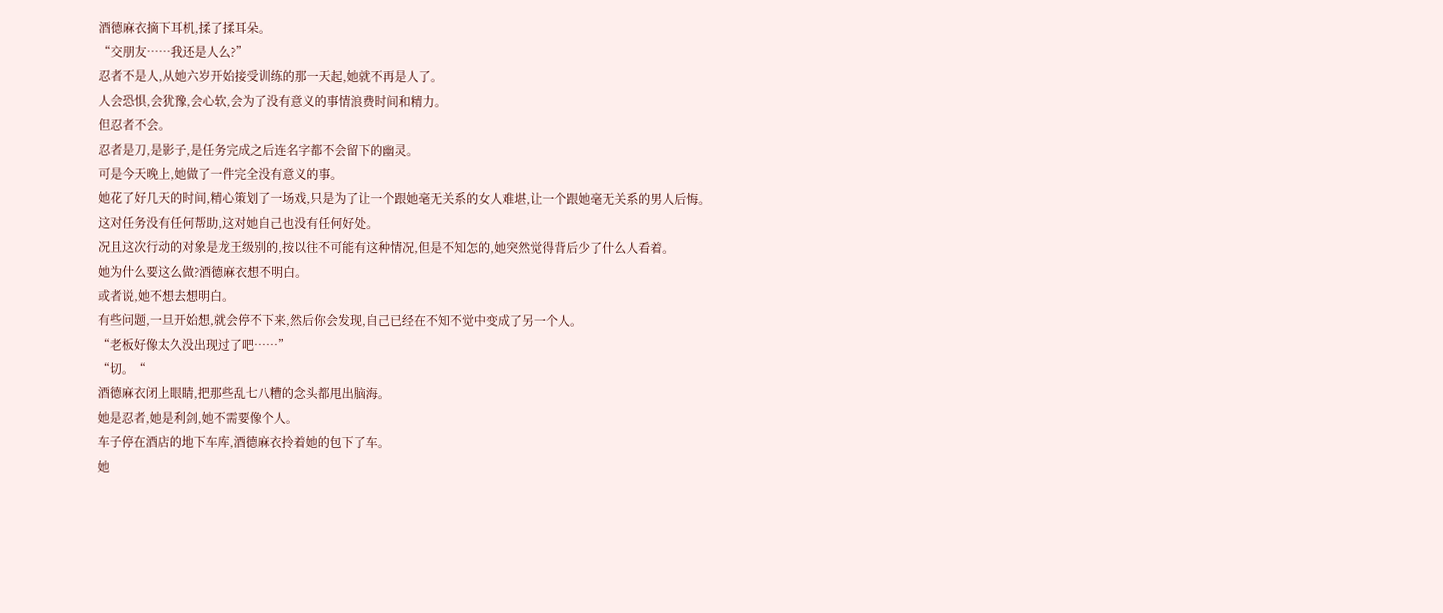酒德麻衣摘下耳机,揉了揉耳朵。
“交朋友……我还是人么?”
忍者不是人,从她六岁开始接受训练的那一天起,她就不再是人了。
人会恐惧,会犹豫,会心软,会为了没有意义的事情浪费时间和精力。
但忍者不会。
忍者是刀,是影子,是任务完成之后连名字都不会留下的幽灵。
可是今天晚上,她做了一件完全没有意义的事。
她花了好几天的时间,精心策划了一场戏,只是为了让一个跟她毫无关系的女人难堪,让一个跟她毫无关系的男人后悔。
这对任务没有任何帮助,这对她自己也没有任何好处。
况且这次行动的对象是龙王级别的,按以往不可能有这种情况,但是不知怎的,她突然觉得背后少了什么人看着。
她为什么要这么做?酒德麻衣想不明白。
或者说,她不想去想明白。
有些问题,一旦开始想,就会停不下来,然后你会发现,自己已经在不知不觉中变成了另一个人。
“老板好像太久没出现过了吧……”
“切。“
酒德麻衣闭上眼睛,把那些乱七八糟的念头都甩出脑海。
她是忍者,她是利剑,她不需要像个人。
车子停在酒店的地下车库,酒德麻衣拎着她的包下了车。
她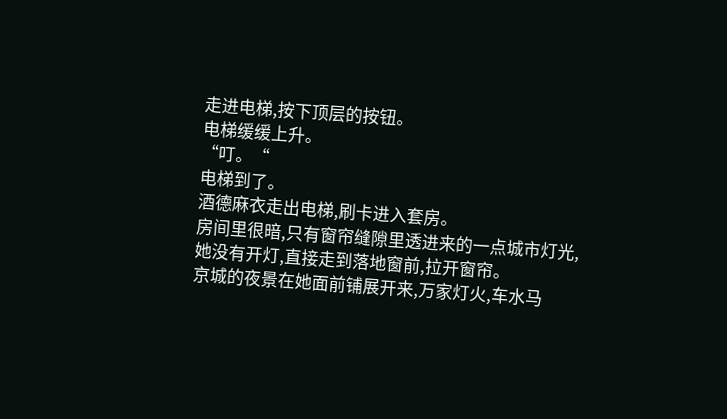走进电梯,按下顶层的按钮。
电梯缓缓上升。
“叮。“
电梯到了。
酒德麻衣走出电梯,刷卡进入套房。
房间里很暗,只有窗帘缝隙里透进来的一点城市灯光,她没有开灯,直接走到落地窗前,拉开窗帘。
京城的夜景在她面前铺展开来,万家灯火,车水马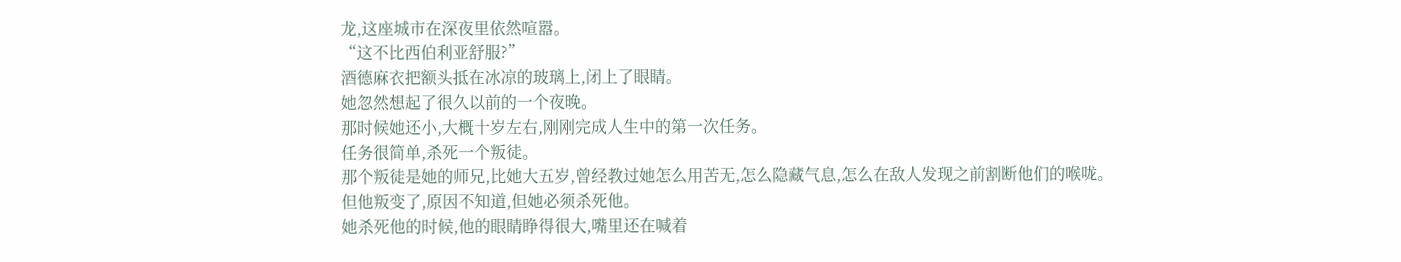龙,这座城市在深夜里依然喧嚣。
“这不比西伯利亚舒服?”
酒德麻衣把额头抵在冰凉的玻璃上,闭上了眼睛。
她忽然想起了很久以前的一个夜晚。
那时候她还小,大概十岁左右,刚刚完成人生中的第一次任务。
任务很简单,杀死一个叛徒。
那个叛徒是她的师兄,比她大五岁,曾经教过她怎么用苦无,怎么隐藏气息,怎么在敌人发现之前割断他们的喉咙。
但他叛变了,原因不知道,但她必须杀死他。
她杀死他的时候,他的眼睛睁得很大,嘴里还在喊着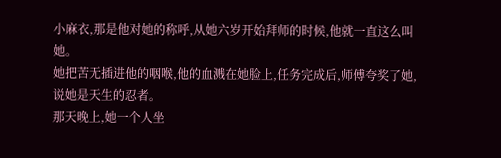小麻衣,那是他对她的称呼,从她六岁开始拜师的时候,他就一直这么叫她。
她把苦无插进他的咽喉,他的血溅在她脸上,任务完成后,师傅夸奖了她,说她是天生的忍者。
那天晚上,她一个人坐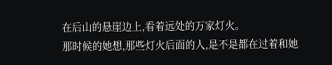在后山的悬崖边上,看着远处的万家灯火。
那时候的她想,那些灯火后面的人,是不是都在过着和她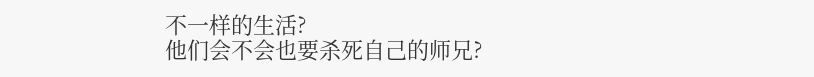不一样的生活?
他们会不会也要杀死自己的师兄?